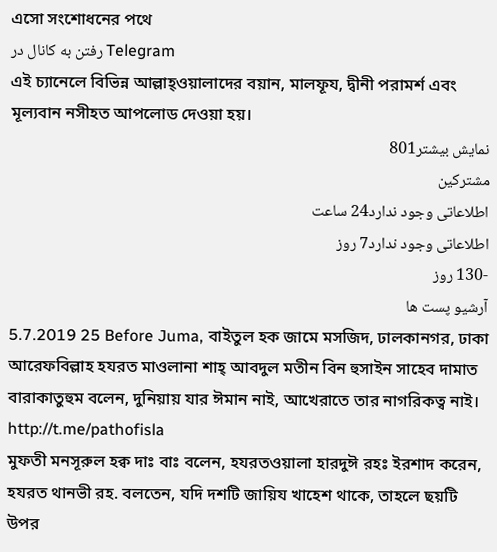এসো সংশোধনের পথে
رفتن به کانال در Telegram
এই চ্যানেলে বিভিন্ন আল্লাহ্ওয়ালাদের বয়ান, মালফূয, দ্বীনী পরামর্শ এবং মূল্যবান নসীহত আপলোড দেওয়া হয়।
نمایش بیشتر801
مشترکین
اطلاعاتی وجود ندارد24 ساعت
اطلاعاتی وجود ندارد7 روز
-130 روز
آرشیو پست ها
5.7.2019 25 Before Juma, বাইতুল হক জামে মসজিদ, ঢালকানগর, ঢাকা
আরেফবিল্লাহ হযরত মাওলানা শাহ্ আবদুল মতীন বিন হুসাইন সাহেব দামাত বারাকাতুহুম বলেন, দুনিয়ায় যার ঈমান নাই, আখেরাতে তার নাগরিকত্ব নাই।
http://t.me/pathofisla
মুফতী মনসূরুল হক্ব দাঃ বাঃ বলেন, হযরতওয়ালা হারদুঈ রহঃ ইরশাদ করেন, হযরত থানভী রহ. বলতেন, যদি দশটি জায়িয খাহেশ থাকে, তাহলে ছয়টি উপর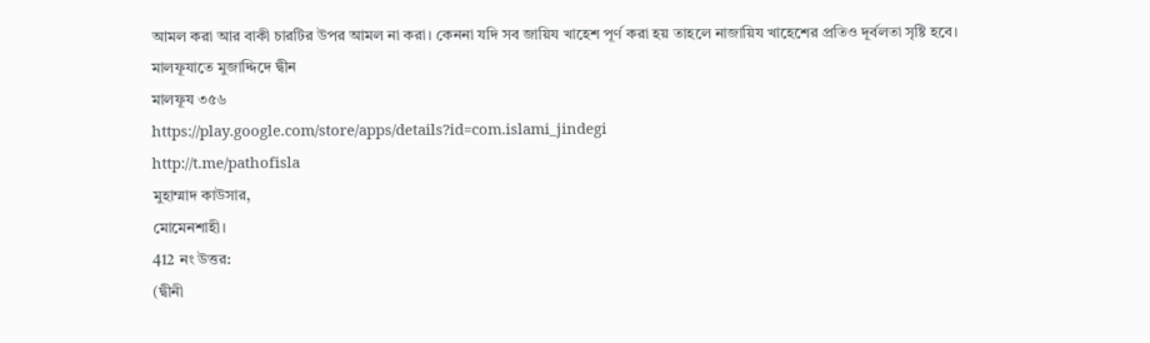আমল করা আর বাকী চারটির উপর আমল না করা। কেননা যদি সব জায়িয খাহেশ পূর্ণ করা হয় তাহলে নাজায়িয খাহেশের প্রতিও দূর্বলতা সৃষ্টি হবে।
মালফূযাতে মুজাদ্দিদে দ্বীন
মালফূয ৩৫৬
https://play.google.com/store/apps/details?id=com.islami_jindegi
http://t.me/pathofisla
মুহাম্মাদ কাউসার,
মোমেনশাহী।
412 নং উত্তর:
(দ্বীনী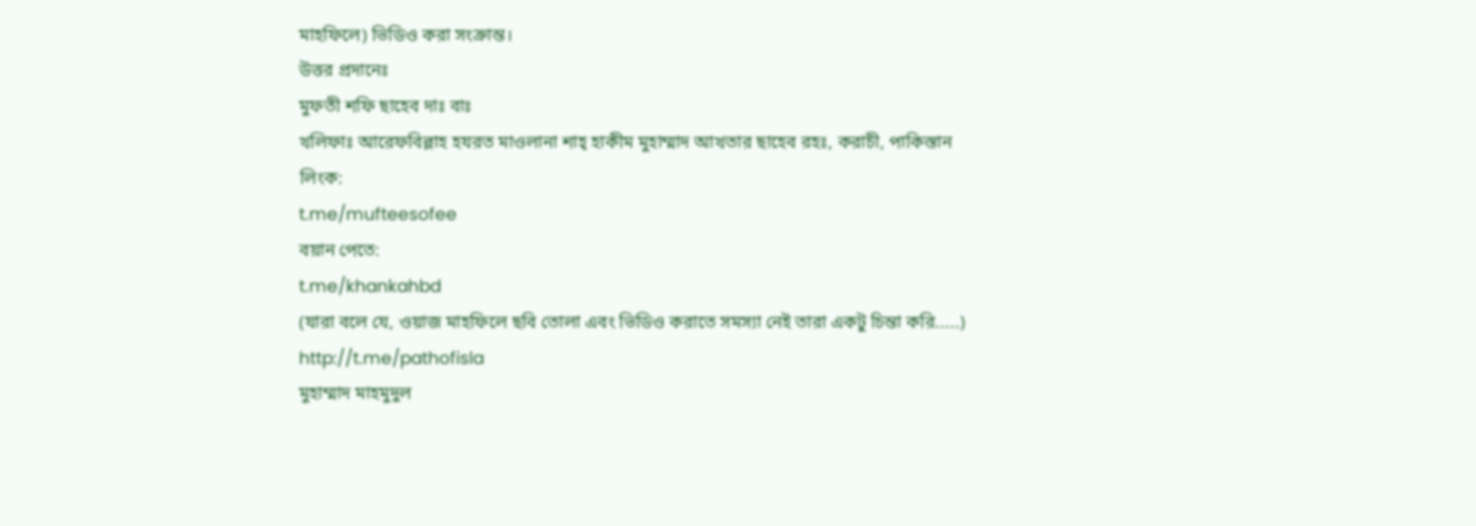মাহফিলে) ভিডিও করা সংক্রান্ত।
উত্তর প্রদানেঃ
মুফতী শফি ছাহেব দাঃ বাঃ
খলিফাঃ আরেফবিল্লাহ হযরত মাওলানা শাহ্ হাকীম মুহাম্মাদ আখতার ছাহেব রহঃ, করাচী, পাকিস্তান
লিংক:
t.me/mufteesofee
বয়ান পেতে:
t.me/khankahbd
(যারা বলে যে, ওয়াজ মাহফিলে ছবি তোলা এবং ভিডিও করাতে সমস্যা নেই তারা একটু চিন্তা করি.....)
http://t.me/pathofisla
মুহাম্মাদ মাহমুদুল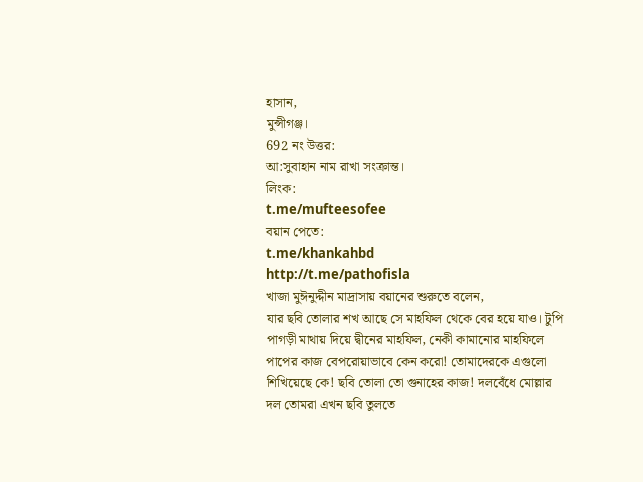হাসান,
মুন্সীগঞ্জ।
692 নং উত্তর:
আ:সুবাহান নাম রাখা সংক্রান্ত।
লিংক:
t.me/mufteesofee
বয়ান পেতে:
t.me/khankahbd
http://t.me/pathofisla
খাজা মুঈনুদ্দীন মাদ্রাসায় বয়ানের শুরুতে বলেন,
যার ছবি তোলার শখ আছে সে মাহফিল থেকে বের হয়ে যাও। টুপি পাগড়ী মাথায় দিয়ে দ্বীনের মাহফিল, নেকী কামানোর মাহফিলে পাপের কাজ বেপরোয়াভাবে কেন করো! তোমাদেরকে এগুলো শিখিয়েছে কে! ছবি তোলা তো গুনাহের কাজ! দলবেঁধে মোল্লার দল তোমরা এখন ছবি তুলতে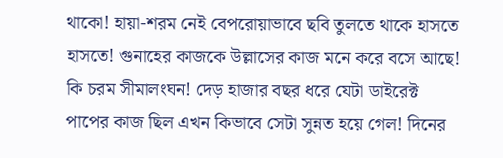থাকো! হায়া-শরম নেই বেপরোয়াভাবে ছবি তুলতে থাকে হাসতে হাসতে! গুনাহের কাজকে উল্লাসের কাজ মনে করে বসে আছে! কি চরম সীমালংঘন! দেড় হাজার বছর ধরে যেটা ডাইরেক্ট পাপের কাজ ছিল এখন কিভাবে সেটা সুন্নত হয়ে গেল! দিনের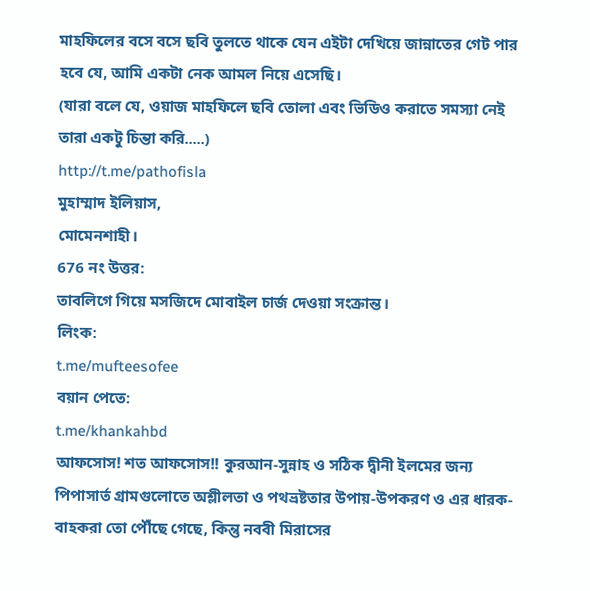মাহফিলের বসে বসে ছবি তুলতে থাকে যেন এইটা দেখিয়ে জান্নাতের গেট পার হবে যে, আমি একটা নেক আমল নিয়ে এসেছি।
(যারা বলে যে, ওয়াজ মাহফিলে ছবি তোলা এবং ভিডিও করাতে সমস্যা নেই তারা একটু চিন্তা করি.....)
http://t.me/pathofisla
মুহাম্মাদ ইলিয়াস,
মোমেনশাহী।
676 নং উত্তর:
তাবলিগে গিয়ে মসজিদে মোবাইল চার্জ দেওয়া সংক্রান্ত।
লিংক:
t.me/mufteesofee
বয়ান পেতে:
t.me/khankahbd
আফসোস! শত আফসোস!! কুরআন-সুন্নাহ ও সঠিক দ্বীনী ইলমের জন্য পিপাসার্ত গ্রামগুলোতে অশ্লীলতা ও পথভ্রষ্টতার উপায়-উপকরণ ও এর ধারক-বাহকরা তো পৌঁছে গেছে, কিন্তু নববী মিরাসের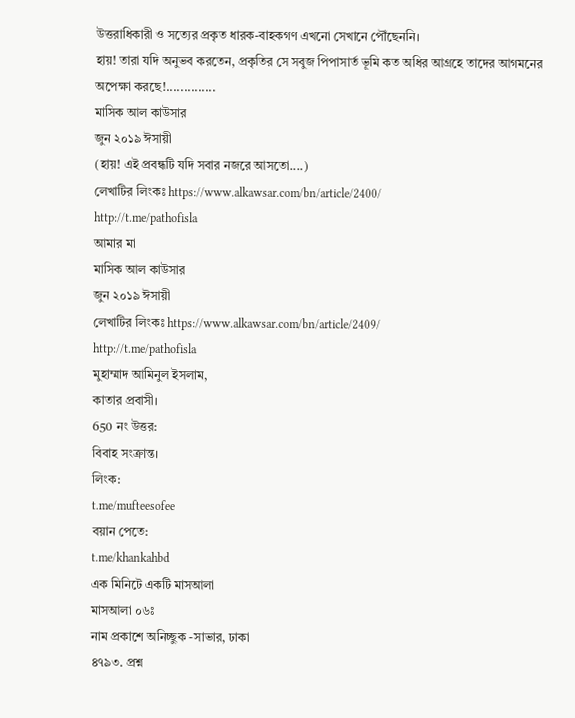উত্তরাধিকারী ও সত্যের প্রকৃত ধারক-বাহকগণ এখনো সেখানে পৌঁছেননি।
হায়! তারা যদি অনুভব করতেন, প্রকৃতির সে সবুজ পিপাসার্ত ভূমি কত অধির আগ্রহে তাদের আগমনের অপেক্ষা করছে!..............
মাসিক আল কাউসার
জুন ২০১৯ ঈসায়ী
(হায়! এই প্রবন্ধটি যদি সবার নজরে আসতো....)
লেখাটির লিংকঃ https://www.alkawsar.com/bn/article/2400/
http://t.me/pathofisla
আমার মা
মাসিক আল কাউসার
জুন ২০১৯ ঈসায়ী
লেখাটির লিংকঃ https://www.alkawsar.com/bn/article/2409/
http://t.me/pathofisla
মুহাম্মাদ আমিনুল ইসলাম,
কাতার প্রবাসী।
650 নং উত্তর:
বিবাহ সংক্রান্ত।
লিংক:
t.me/mufteesofee
বয়ান পেতে:
t.me/khankahbd
এক মিনিটে একটি মাসআলা
মাসআলা ০৬ঃ
নাম প্রকাশে অনিচ্ছুক -সাভার, ঢাকা
৪৭৯৩. প্রশ্ন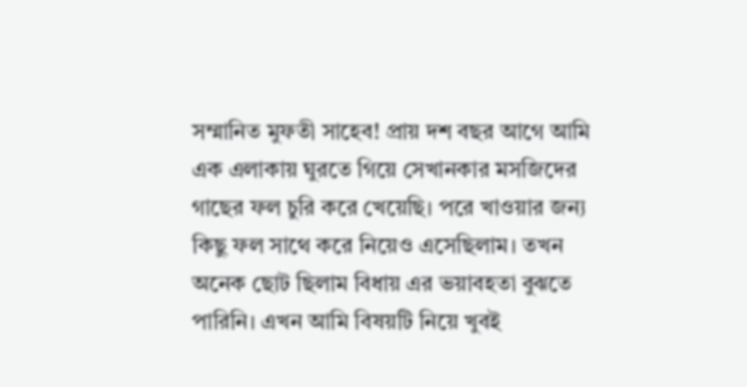সম্মানিত মুফতী সাহেব! প্রায় দশ বছর আগে আমি এক এলাকায় ঘুরতে গিয়ে সেখানকার মসজিদের গাছের ফল চুরি করে খেয়েছি। পরে খাওয়ার জন্য কিছু ফল সাথে করে নিয়েও এসেছিলাম। তখন অনেক ছোট ছিলাম বিধায় এর ভয়াবহতা বুঝতে পারিনি। এখন আমি বিষয়টি নিয়ে খুবই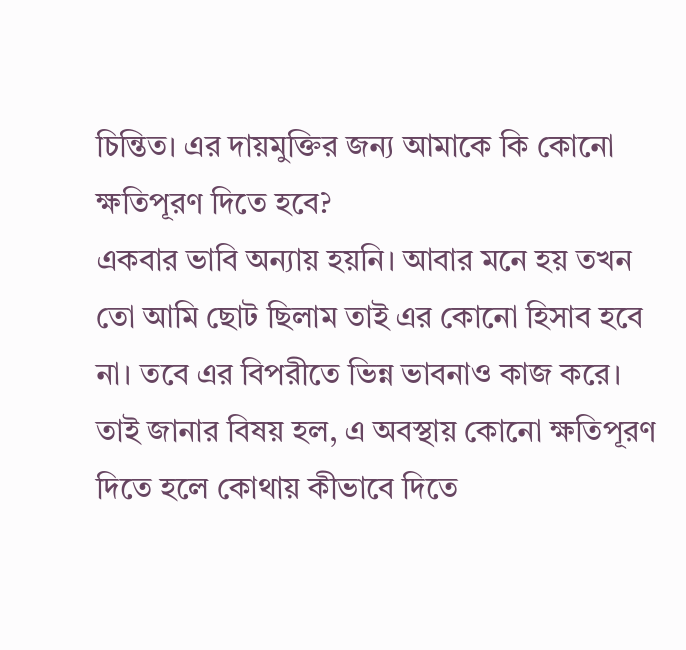চিন্তিত। এর দায়মুক্তির জন্য আমাকে কি কোনো ক্ষতিপূরণ দিতে হবে?
একবার ভাবি অন্যায় হয়নি। আবার মনে হয় তখন তো আমি ছোট ছিলাম তাই এর কোনো হিসাব হবে না। তবে এর বিপরীতে ভিন্ন ভাবনাও কাজ করে।
তাই জানার বিষয় হল, এ অবস্থায় কোনো ক্ষতিপূরণ দিতে হলে কোথায় কীভাবে দিতে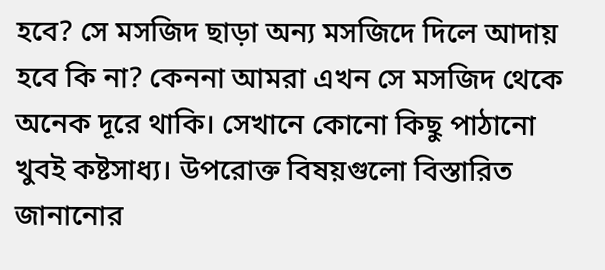হবে? সে মসজিদ ছাড়া অন্য মসজিদে দিলে আদায় হবে কি না? কেননা আমরা এখন সে মসজিদ থেকে অনেক দূরে থাকি। সেখানে কোনো কিছু পাঠানো খুবই কষ্টসাধ্য। উপরোক্ত বিষয়গুলো বিস্তারিত জানানোর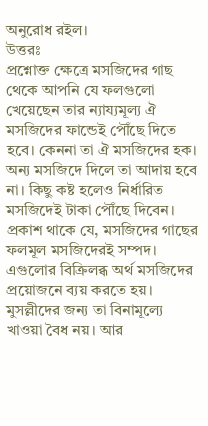অনুরোধ রইল।
উত্তরঃ
প্রশ্নোক্ত ক্ষেত্রে মসজিদের গাছ থেকে আপনি যে ফলগুলো খেয়েছেন তার ন্যায্যমূল্য ঐ মসজিদের ফান্ডেই পৌঁছে দিতে হবে। কেননা তা ঐ মসজিদের হক। অন্য মসজিদে দিলে তা আদায় হবে না। কিছু কষ্ট হলেও নির্ধারিত মসজিদেই টাকা পৌঁছে দিবেন।
প্রকাশ থাকে যে, মসজিদের গাছের ফলমূল মসজিদেরই সম্পদ। এগুলোর বিক্রিলব্ধ অর্থ মসজিদের প্রয়োজনে ব্যয় করতে হয়। মুসল্লীদের জন্য তা বিনামূল্যে খাওয়া বৈধ নয়। আর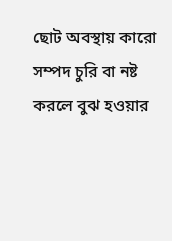ছোট অবস্থায় কারো সম্পদ চুরি বা নষ্ট করলে বুঝ হওয়ার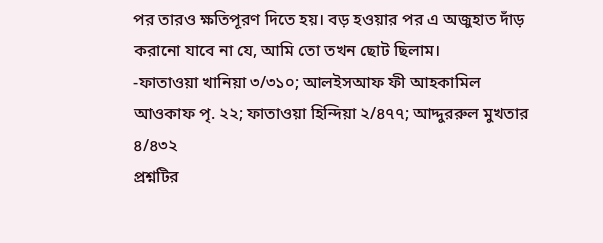পর তারও ক্ষতিপূরণ দিতে হয়। বড় হওয়ার পর এ অজুহাত দাঁড় করানো যাবে না যে, আমি তো তখন ছোট ছিলাম।
-ফাতাওয়া খানিয়া ৩/৩১০; আলইসআফ ফী আহকামিল আওকাফ পৃ. ২২; ফাতাওয়া হিন্দিয়া ২/৪৭৭; আদ্দুররুল মুখতার ৪/৪৩২
প্রশ্নটির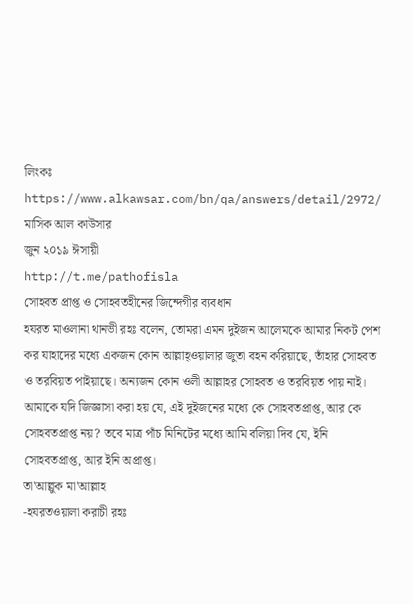লিংকঃ https://www.alkawsar.com/bn/qa/answers/detail/2972/
মাসিক আল কাউসার
জুন ২০১৯ ঈসায়ী
http://t.me/pathofisla
সোহবত প্রাপ্ত ও সোহবতহীনের জিন্দেগীর ব্যবধান
হযরত মাওলানা থানভী রহঃ বলেন, তোমরা এমন দুইজন আলেমকে আমার নিকট পেশ কর যাহাদের মধ্যে একজন কোন আল্লাহ্ওয়ালার জুতা বহন করিয়াছে, তাঁহার সোহবত ও তরবিয়ত পাইয়াছে। অন্যজন কোন ওলী আল্লাহর সোহবত ও তরবিয়ত পায় নাই। আমাকে যদি জিজ্ঞাসা করা হয় যে, এই দুইজনের মধ্যে কে সোহবতপ্রাপ্ত, আর কে সোহবতপ্রাপ্ত নয়? তবে মাত্র পাঁচ মিনিটের মধ্যে আমি বলিয়া দিব যে, ইনি সোহবতপ্রাপ্ত, আর ইনি অপ্রাপ্ত।
তা'আল্লুক মা'আল্লাহ
-হযরতওয়ালা করাচী রহঃ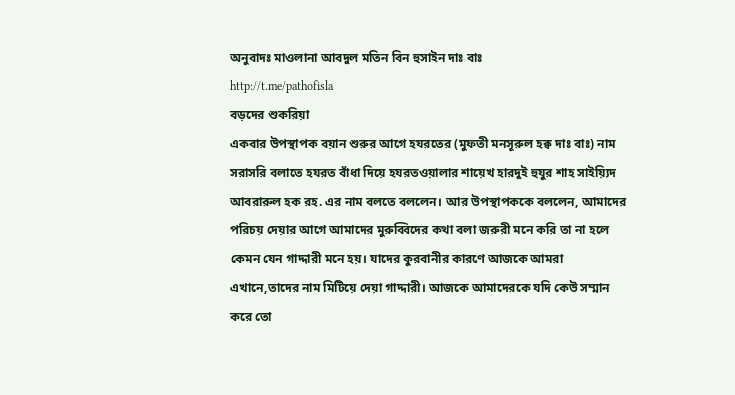অনুবাদঃ মাওলানা আবদুল মতিন বিন হুসাইন দাঃ বাঃ
http://t.me/pathofisla
বড়দের শুকরিয়া
একবার উপস্থাপক বয়ান শুরুর আগে হযরতের (মুফতী মনসূরুল হক্ব দাঃ বাঃ) নাম সরাসরি বলাতে হযরত বাঁধা দিয়ে হযরতওয়ালার শায়েখ হারদুই হুযুর শাহ সাইয়্যিদ আবরারুল হক রহ. এর নাম বলতে বললেন। আর উপস্থাপককে বললেন, আমাদের পরিচয় দেয়ার আগে আমাদের মুরুব্বিদের কথা বলা জরুরী মনে করি তা না হলে কেমন যেন গাদ্দারী মনে হয়। যাদের কুরবানীর কারণে আজকে আমরা এখানে,তাদের নাম মিটিয়ে দেয়া গাদ্দারী। আজকে আমাদেরকে যদি কেউ সম্মান করে তো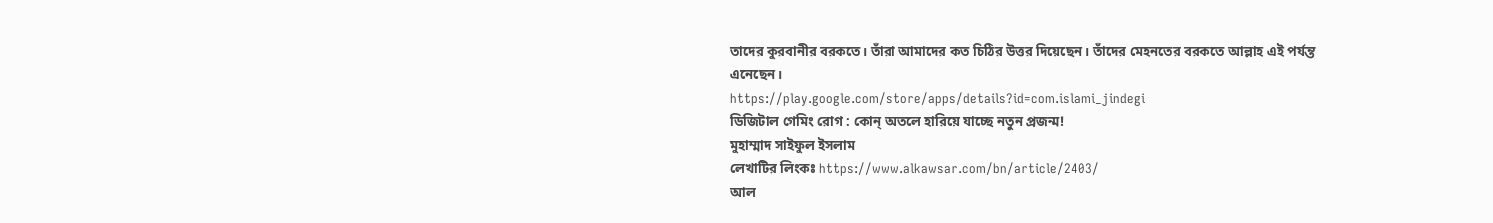তাদের কুরবানীর বরকতে। তাঁরা আমাদের কত চিঠির উত্তর দিয়েছেন। তাঁদের মেহনতের বরকতে আল্লাহ এই পর্যন্ত এনেছেন।
https://play.google.com/store/apps/details?id=com.islami_jindegi
ডিজিটাল গেমিং রোগ : কোন্ অতলে হারিয়ে যাচ্ছে নতুন প্রজন্ম!
মুহাম্মাদ সাইফুল ইসলাম
লেখাটির লিংকঃ https://www.alkawsar.com/bn/article/2403/
আল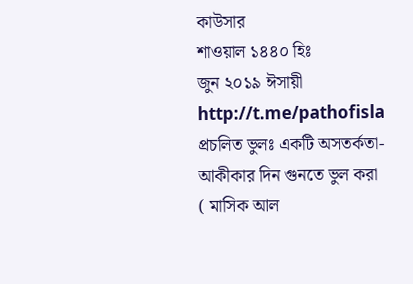কাউসার
শাওয়াল ১৪৪০ হিঃ
জুন ২০১৯ ঈসায়ী
http://t.me/pathofisla
প্রচলিত ভুলঃ একটি অসতর্কতা-
আকীকার দিন গুনতে ভুল করা
( মাসিক আল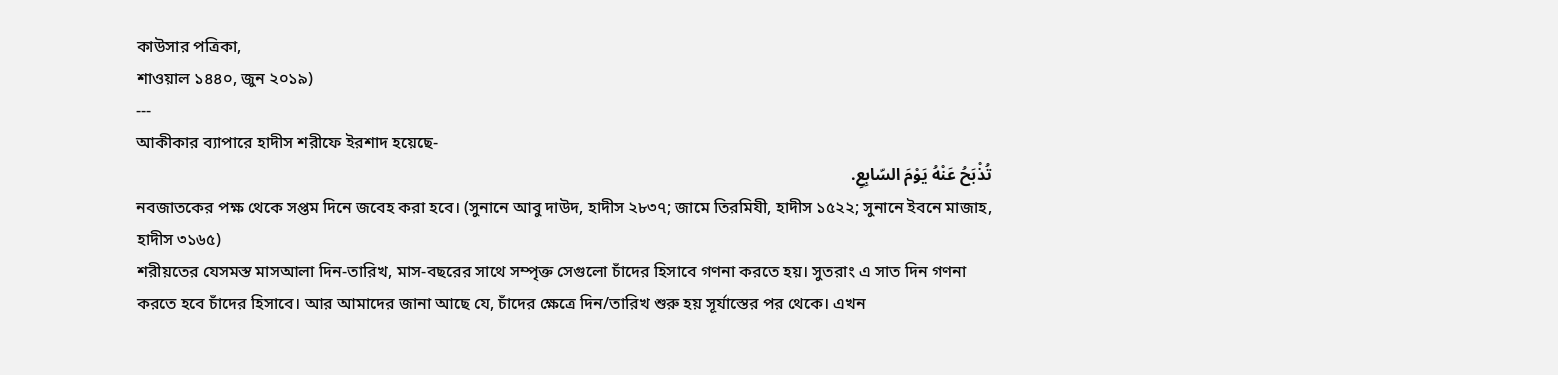কাউসার পত্রিকা,
শাওয়াল ১৪৪০, জুন ২০১৯)
---
আকীকার ব্যাপারে হাদীস শরীফে ইরশাদ হয়েছে-
تُذْبَحُ عَنْهُ يَوْمَ السّابِعِ.
নবজাতকের পক্ষ থেকে সপ্তম দিনে জবেহ করা হবে। (সুনানে আবু দাউদ, হাদীস ২৮৩৭; জামে তিরমিযী, হাদীস ১৫২২; সুনানে ইবনে মাজাহ, হাদীস ৩১৬৫)
শরীয়তের যেসমস্ত মাসআলা দিন-তারিখ, মাস-বছরের সাথে সম্পৃক্ত সেগুলো চাঁদের হিসাবে গণনা করতে হয়। সুতরাং এ সাত দিন গণনা করতে হবে চাঁদের হিসাবে। আর আমাদের জানা আছে যে, চাঁদের ক্ষেত্রে দিন/তারিখ শুরু হয় সূর্যাস্তের পর থেকে। এখন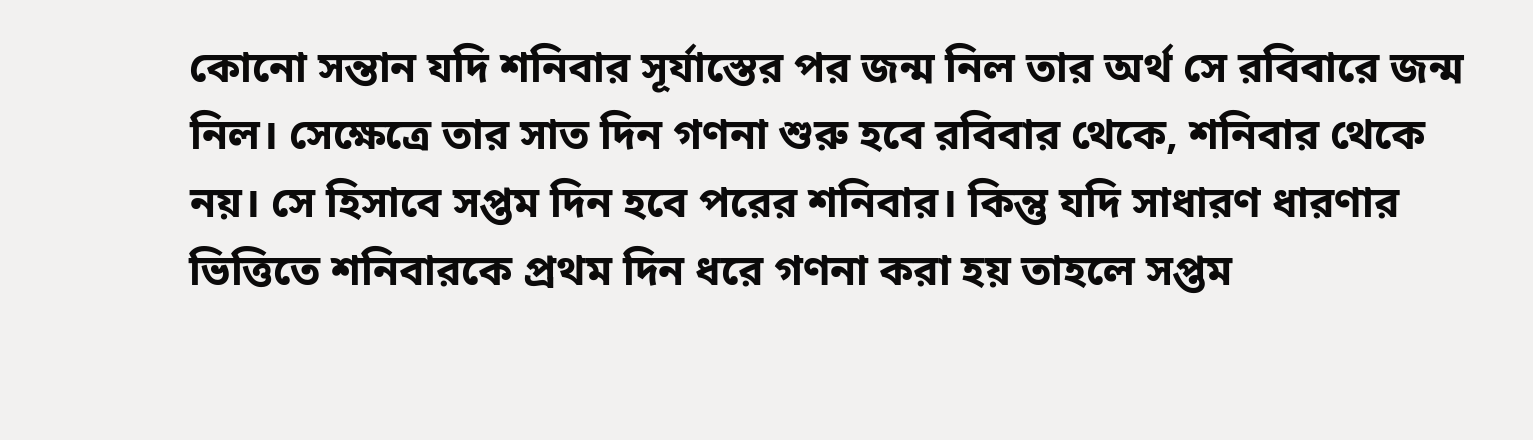কোনো সন্তান যদি শনিবার সূর্যাস্তের পর জন্ম নিল তার অর্থ সে রবিবারে জন্ম নিল। সেক্ষেত্রে তার সাত দিন গণনা শুরু হবে রবিবার থেকে, শনিবার থেকে নয়। সে হিসাবে সপ্তম দিন হবে পরের শনিবার। কিন্তু যদি সাধারণ ধারণার ভিত্তিতে শনিবারকে প্রথম দিন ধরে গণনা করা হয় তাহলে সপ্তম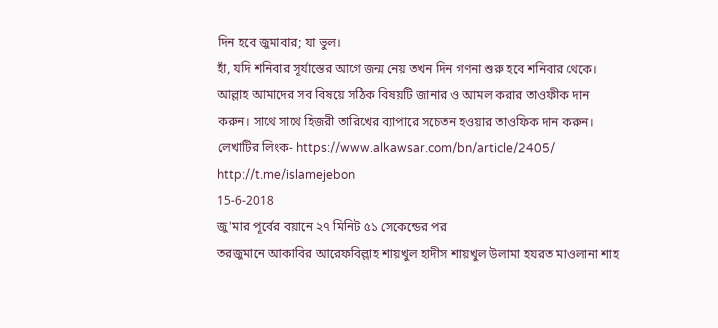দিন হবে জুমাবার; যা ভুল।
হাঁ, যদি শনিবার সূর্যাস্তের আগে জন্ম নেয় তখন দিন গণনা শুরু হবে শনিবার থেকে। আল্লাহ আমাদের সব বিষয়ে সঠিক বিষয়টি জানার ও আমল করার তাওফীক দান করুন। সাথে সাথে হিজরী তারিখের ব্যাপারে সচেতন হওয়ার তাওফিক দান করুন।
লেখাটির লিংক- https://www.alkawsar.com/bn/article/2405/
http://t.me/islamejebon
15-6-2018
জু'মার পূর্বের বয়ানে ২৭ মিনিট ৫১ সেকেন্ডের পর
তরজুমানে আকাবির আরেফবিল্লাহ শায়খুল হাদীস শায়খুল উলামা হযরত মাওলানা শাহ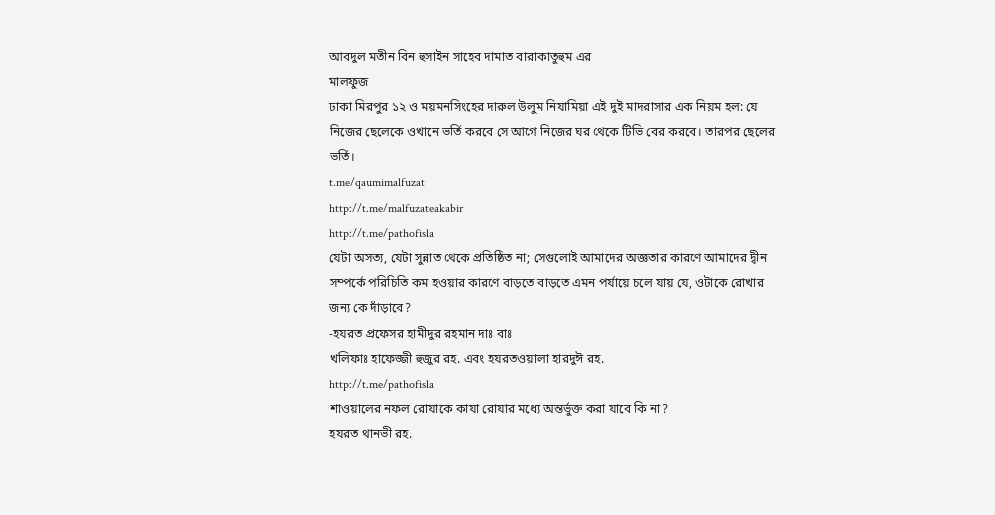আবদুল মতীন বিন হুসাইন সাহেব দামাত বারাকাতুহুম এর
মালফুজ
ঢাকা মিরপুর ১২ ও ময়মনসিংহের দারুল উলুম নিযামিয়া এই দুই মাদরাসার এক নিয়ম হল: যে নিজের ছেলেকে ওখানে ভর্তি করবে সে আগে নিজের ঘর থেকে টিভি বের করবে। তারপর ছেলের ভর্তি।
t.me/qaumimalfuzat
http://t.me/malfuzateakabir
http://t.me/pathofisla
যেটা অসত্য, যেটা সুন্নাত থেকে প্রতিষ্ঠিত না; সেগুলোই আমাদের অজ্ঞতার কারণে আমাদের দ্বীন সম্পর্কে পরিচিতি কম হওয়ার কারণে বাড়তে বাড়তে এমন পর্যায়ে চলে যায় যে, ওটাকে রোখার জন্য কে দাঁড়াবে?
-হযরত প্রফেসর হামীদুর রহমান দাঃ বাঃ
খলিফাঃ হাফেজ্জী হুজুর রহ. এবং হযরতওয়ালা হারদুঈ রহ.
http://t.me/pathofisla
শাওয়ালের নফল রোযাকে কাযা রোযার মধ্যে অন্তর্ভুক্ত করা যাবে কি না?
হযরত থানভী রহ.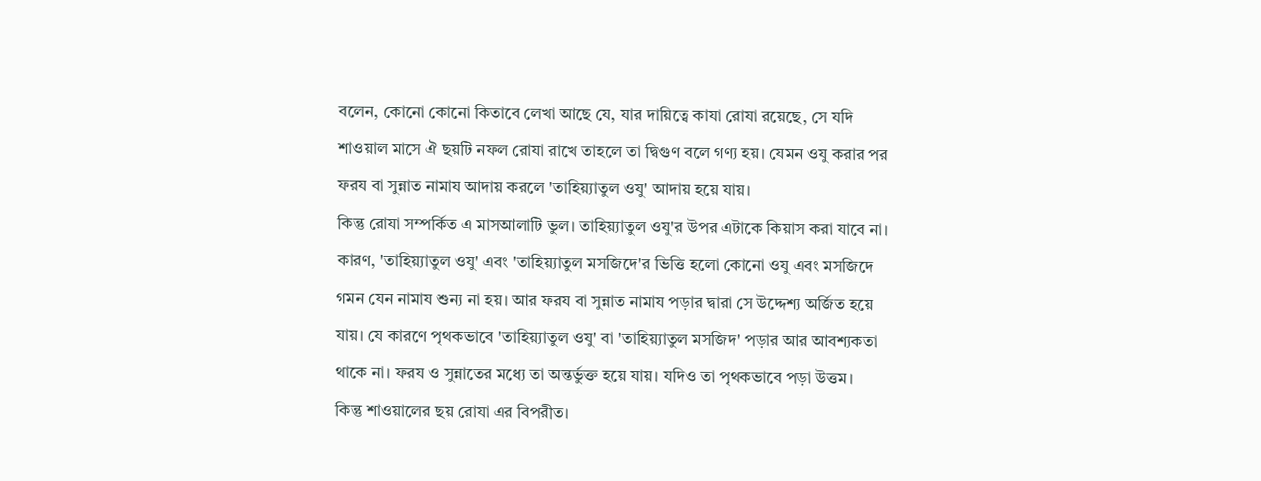বলেন, কোনো কোনো কিতাবে লেখা আছে যে, যার দায়িত্বে কাযা রোযা রয়েছে, সে যদি শাওয়াল মাসে ঐ ছয়টি নফল রোযা রাখে তাহলে তা দ্বিগুণ বলে গণ্য হয়। যেমন ওযু করার পর ফরয বা সুন্নাত নামায আদায় করলে 'তাহিয়্যাতুল ওযু' আদায় হয়ে যায়।
কিন্তু রোযা সম্পর্কিত এ মাসআলাটি ভুল। তাহিয়্যাতুল ওযু'র উপর এটাকে কিয়াস করা যাবে না। কারণ, 'তাহিয়্যাতুল ওযু' এবং 'তাহিয়্যাতুল মসজিদে'র ভিত্তি হলো কোনো ওযু এবং মসজিদে গমন যেন নামায শুন্য না হয়। আর ফরয বা সুন্নাত নামায পড়ার দ্বারা সে উদ্দেশ্য অর্জিত হয়ে যায়। যে কারণে পৃথকভাবে 'তাহিয়্যাতুল ওযু' বা 'তাহিয়্যাতুল মসজিদ' পড়ার আর আবশ্যকতা থাকে না। ফরয ও সুন্নাতের মধ্যে তা অন্তর্ভুক্ত হয়ে যায়। যদিও তা পৃথকভাবে পড়া উত্তম।
কিন্তু শাওয়ালের ছয় রোযা এর বিপরীত।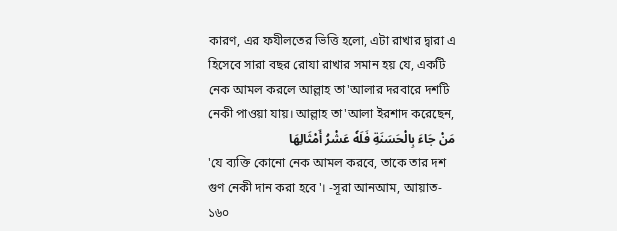কারণ, এর ফযীলতের ভিত্তি হলো, এটা রাখার দ্বারা এ হিসেবে সারা বছর রোযা রাখার সমান হয় যে, একটি নেক আমল করলে আল্লাহ তা'আলার দরবারে দশটি নেকী পাওয়া যায়। আল্লাহ তা'আলা ইরশাদ করেছেন,
مَنْ جَاءَ بِالْحَسَنَةِ فَلَهٗ عَشْرُ أَمْثَالِهَا
'যে ব্যক্তি কোনো নেক আমল করবে, তাকে তার দশ গুণ নেকী দান করা হবে'। -সূরা আনআম, আয়াত- ১৬০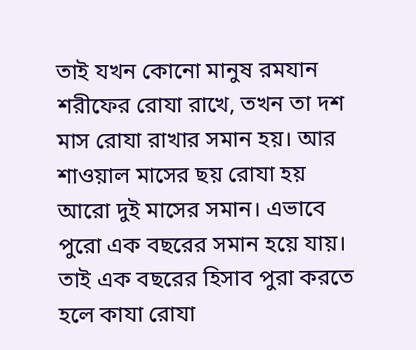তাই যখন কোনো মানুষ রমযান শরীফের রোযা রাখে, তখন তা দশ মাস রোযা রাখার সমান হয়। আর শাওয়াল মাসের ছয় রোযা হয় আরো দুই মাসের সমান। এভাবে পুরো এক বছরের সমান হয়ে যায়। তাই এক বছরের হিসাব পুরা করতে হলে কাযা রোযা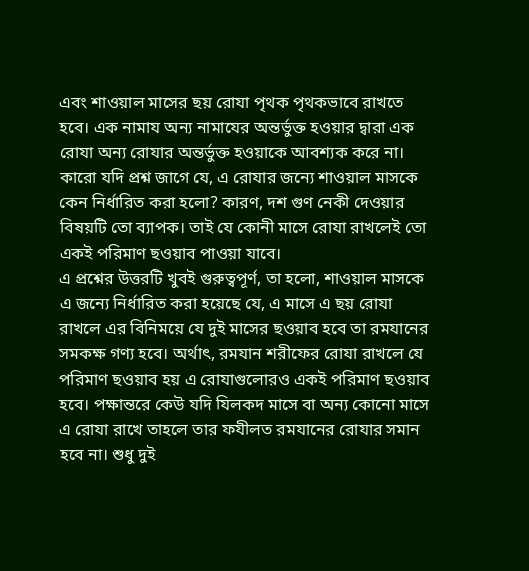এবং শাওয়াল মাসের ছয় রোযা পৃথক পৃথকভাবে রাখতে হবে। এক নামায অন্য নামাযের অন্তর্ভুক্ত হওয়ার দ্বারা এক রোযা অন্য রোযার অন্তর্ভুক্ত হওয়াকে আবশ্যক করে না।
কারো যদি প্রশ্ন জাগে যে, এ রোযার জন্যে শাওয়াল মাসকে কেন নির্ধারিত করা হলো? কারণ, দশ গুণ নেকী দেওয়ার বিষয়টি তো ব্যাপক। তাই যে কোনী মাসে রোযা রাখলেই তো একই পরিমাণ ছওয়াব পাওয়া যাবে।
এ প্রশ্নের উত্তরটি খুবই গুরুত্বপূর্ণ, তা হলো, শাওয়াল মাসকে এ জন্যে নির্ধারিত করা হয়েছে যে, এ মাসে এ ছয় রোযা রাখলে এর বিনিময়ে যে দুই মাসের ছওয়াব হবে তা রমযানের সমকক্ষ গণ্য হবে। অর্থাৎ, রমযান শরীফের রোযা রাখলে যে পরিমাণ ছওয়াব হয় এ রোযাগুলোরও একই পরিমাণ ছওয়াব হবে। পক্ষান্তরে কেউ যদি যিলকদ মাসে বা অন্য কোনো মাসে এ রোযা রাখে তাহলে তার ফযীলত রমযানের রোযার সমান হবে না। শুধু দুই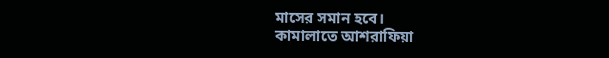মাসের সমান হবে।
কামালাতে আশরাফিয়া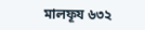মালফূয ৬৩২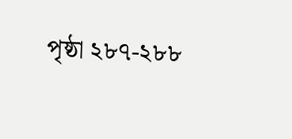পৃষ্ঠা ২৮৭-২৮৮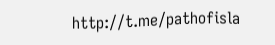http://t.me/pathofisla